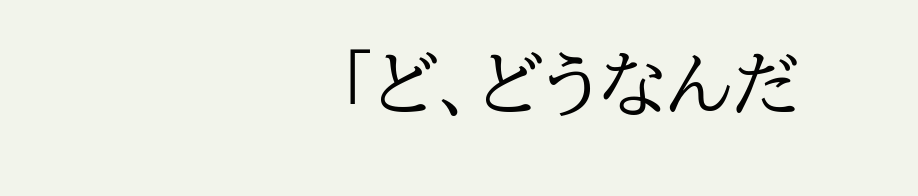「ど、どうなんだ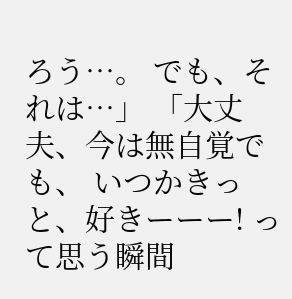ろう…。 でも、それは…」 「大丈夫、今は無自覚でも、 いつかきっと、好きーーー! って思う瞬間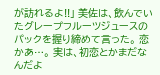が訪れるよ!!」 美佐は、飲んでいたグレープフルーツジュースのパックを握り締めて言った。 恋かあ…。 実は、初恋とかまだなんだよ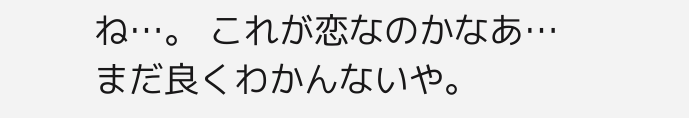ね…。 これが恋なのかなあ…まだ良くわかんないや。